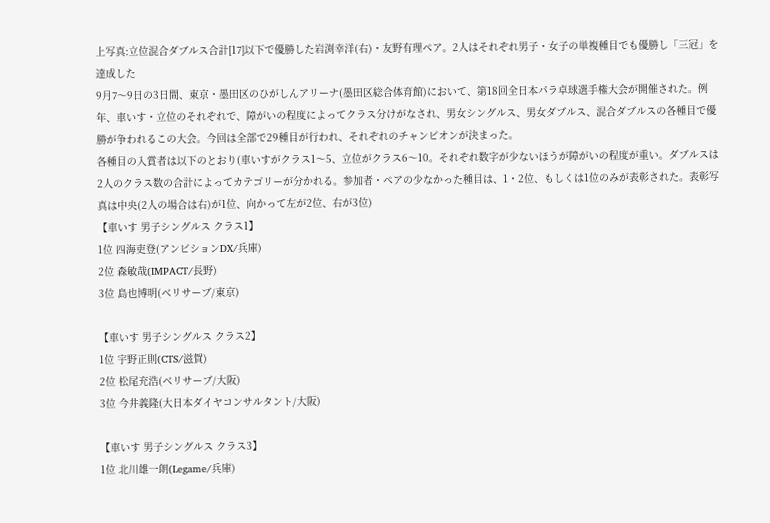上写真:立位混合ダブルス合計[17]以下で優勝した岩渕幸洋(右)・友野有理ペア。2人はそれぞれ男子・女子の単複種目でも優勝し「三冠」を達成した
9月7〜9日の3日間、東京・墨田区のひがしんアリーナ(墨田区総合体育館)において、第18回全日本パラ卓球選手権大会が開催された。例年、車いす・立位のそれぞれで、障がいの程度によってクラス分けがなされ、男女シングルス、男女ダブルス、混合ダブルスの各種目で優勝が争われるこの大会。今回は全部で29種目が行われ、それぞれのチャンピオンが決まった。
各種目の入賞者は以下のとおり(車いすがクラス1〜5、立位がクラス6〜10。それぞれ数字が少ないほうが障がいの程度が重い。ダブルスは2人のクラス数の合計によってカテゴリーが分かれる。参加者・ペアの少なかった種目は、1・2位、もしくは1位のみが表彰された。表彰写真は中央(2人の場合は右)が1位、向かって左が2位、右が3位)
【車いす 男子シングルス クラス1】
1位 四海吏登(アンビションDX/兵庫)
2位 森敏哉(IMPACT/長野)
3位 島也博明(ベリサーブ/東京)

【車いす 男子シングルス クラス2】
1位 宇野正則(CTS/滋賀)
2位 松尾充浩(ベリサーブ/大阪)
3位 今井義隆(大日本ダイヤコンサルタント/大阪)

【車いす 男子シングルス クラス3】
1位 北川雄一朗(Legame/兵庫)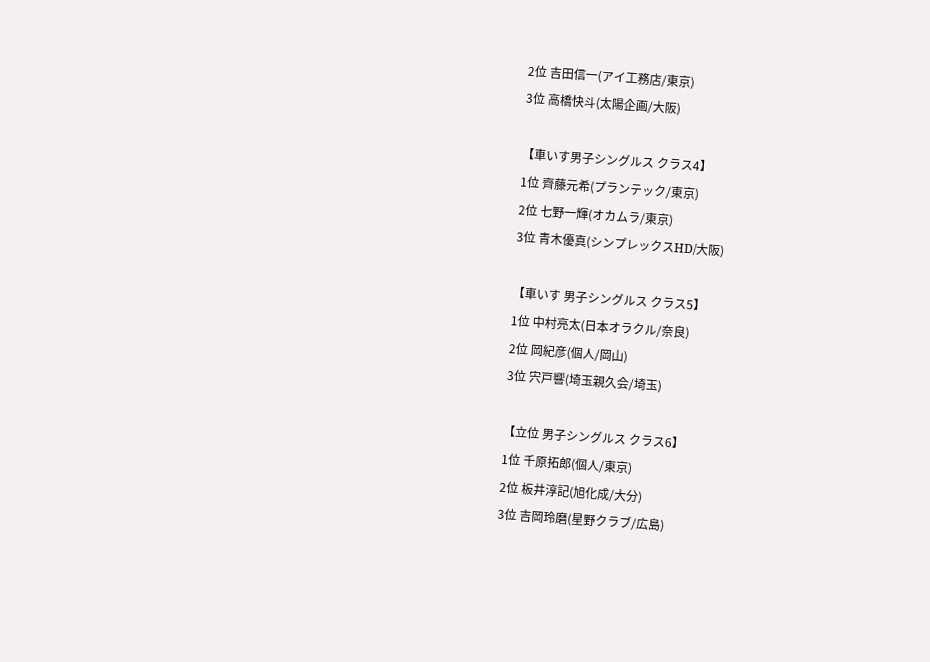2位 吉田信一(アイ工務店/東京)
3位 高橋快斗(太陽企画/大阪)

【車いす男子シングルス クラス4】
1位 齊藤元希(プランテック/東京)
2位 七野一輝(オカムラ/東京)
3位 青木優真(シンプレックスHD/大阪)

【車いす 男子シングルス クラス5】
1位 中村亮太(日本オラクル/奈良)
2位 岡紀彦(個人/岡山)
3位 宍戸響(埼玉親久会/埼玉)

【立位 男子シングルス クラス6】
1位 千原拓郎(個人/東京)
2位 板井淳記(旭化成/大分)
3位 吉岡玲磨(星野クラブ/広島)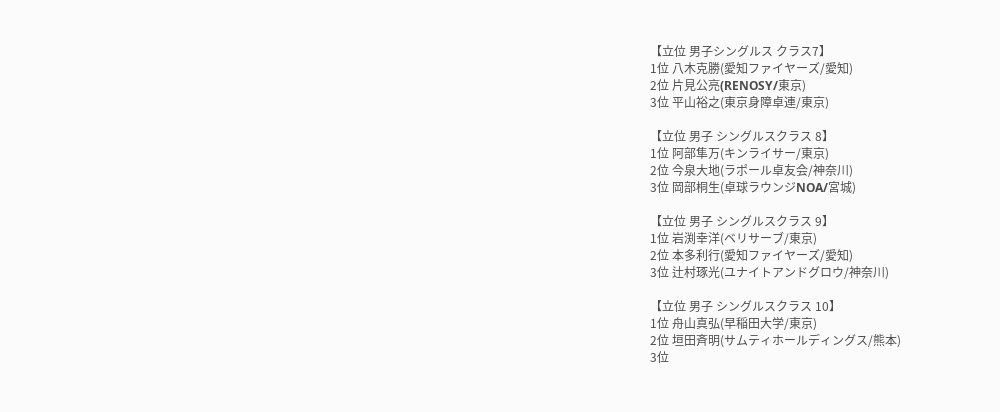【立位 男子シングルス クラス7】
1位 八木克勝(愛知ファイヤーズ/愛知)
2位 片見公亮(RENOSY/東京)
3位 平山裕之(東京身障卓連/東京)

【立位 男子 シングルスクラス 8】
1位 阿部隼万(キンライサー/東京)
2位 今泉大地(ラポール卓友会/神奈川)
3位 岡部桐生(卓球ラウンジNOA/宮城)

【立位 男子 シングルスクラス 9】
1位 岩渕幸洋(ベリサーブ/東京)
2位 本多利行(愛知ファイヤーズ/愛知)
3位 辻村琢光(ユナイトアンドグロウ/神奈川)

【立位 男子 シングルスクラス 10】
1位 舟山真弘(早稲田大学/東京)
2位 垣田斉明(サムティホールディングス/熊本)
3位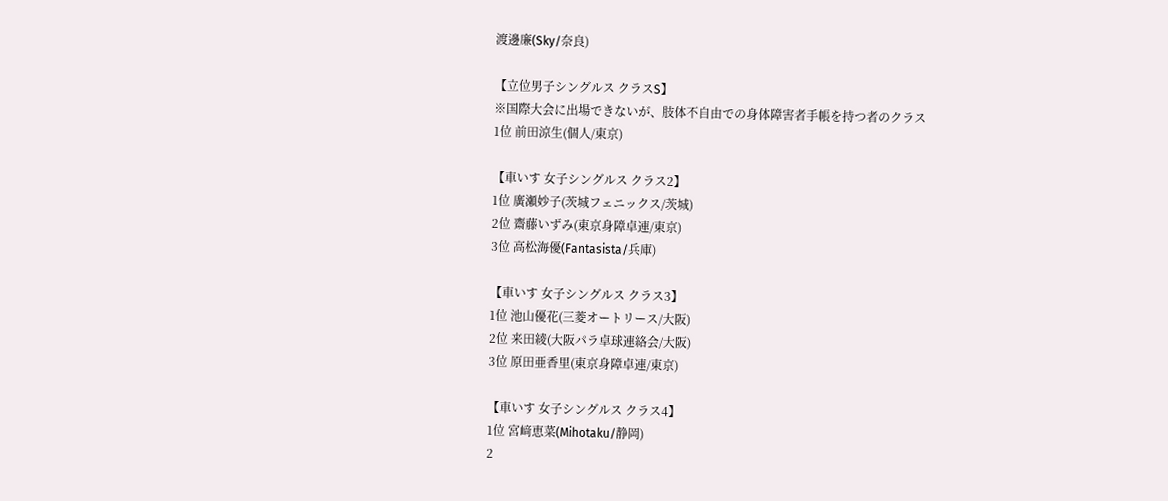渡邊廉(Sky/奈良)

【立位男子シングルス クラスS】
※国際大会に出場できないが、肢体不自由での身体障害者手帳を持つ者のクラス
1位 前田涼生(個人/東京)

【車いす 女子シングルス クラス2】
1位 廣瀬妙子(茨城フェニックス/茨城)
2位 齋藤いずみ(東京身障卓連/東京)
3位 高松海優(Fantasista/兵庫)

【車いす 女子シングルス クラス3】
1位 池山優花(三菱オートリース/大阪)
2位 来田綾(大阪パラ卓球連絡会/大阪)
3位 原田亜香里(東京身障卓連/東京)

【車いす 女子シングルス クラス4】
1位 宮﨑恵菜(Mihotaku/静岡)
2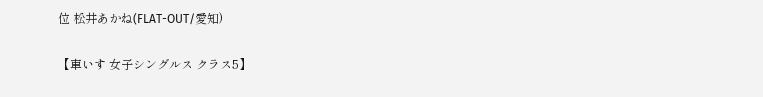位 松井あかね(FLAT-OUT/愛知)

【車いす 女子シングルス クラス5】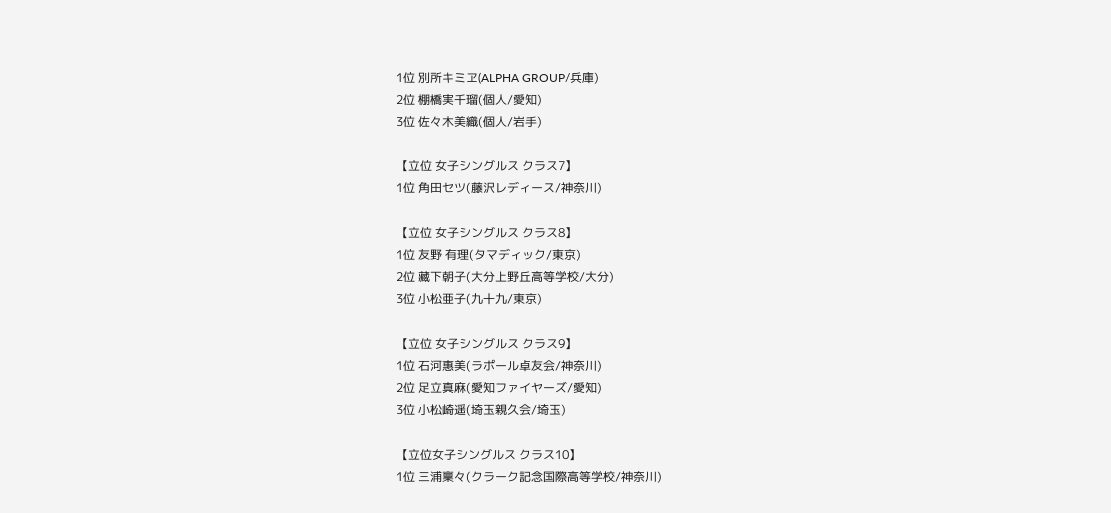1位 別所キミヱ(ALPHA GROUP/兵庫)
2位 棚橋実千瑠(個人/愛知)
3位 佐々木美織(個人/岩手)

【立位 女子シングルス クラス7】
1位 角田セツ(藤沢レディース/神奈川)

【立位 女子シングルス クラス8】
1位 友野 有理(タマディック/東京)
2位 藏下朝子(大分上野丘高等学校/大分)
3位 小松亜子(九十九/東京)

【立位 女子シングルス クラス9】
1位 石河惠美(ラポール卓友会/神奈川)
2位 足立真麻(愛知ファイヤーズ/愛知)
3位 小松崎遥(埼玉親久会/埼玉)

【立位女子シングルス クラス10】
1位 三浦稟々(クラーク記念国際高等学校/神奈川)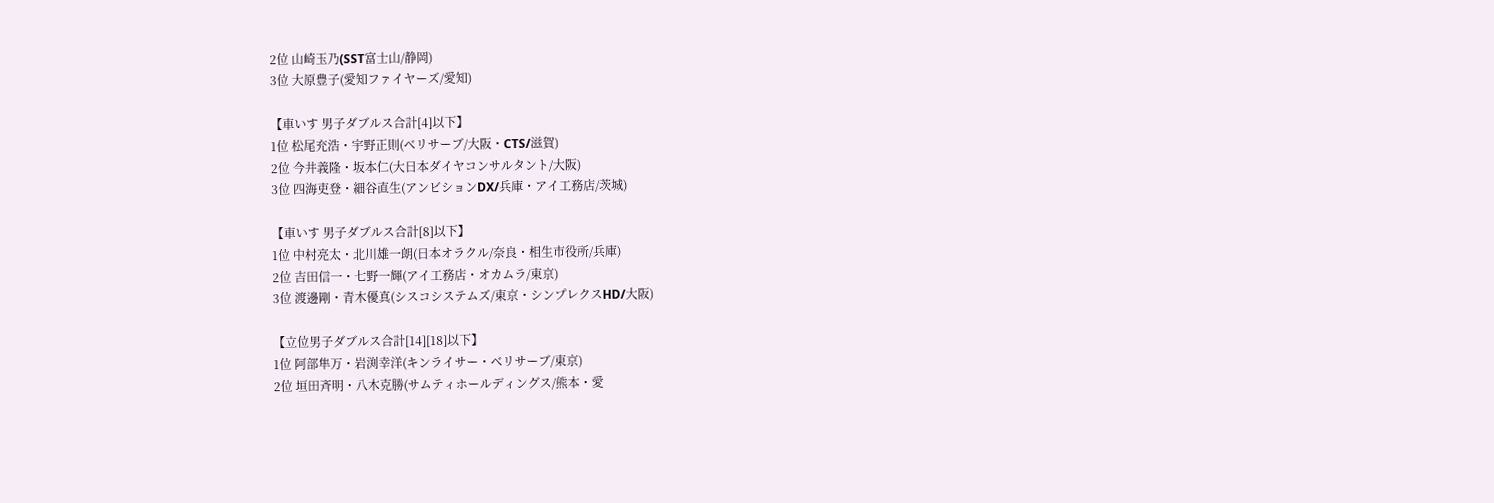2位 山崎玉乃(SST富士山/静岡)
3位 大原豊子(愛知ファイヤーズ/愛知)

【車いす 男子ダブルス合計[4]以下】
1位 松尾充浩・宇野正則(ベリサーブ/大阪・CTS/滋賀)
2位 今井義隆・坂本仁(大日本ダイヤコンサルタント/大阪)
3位 四海吏登・細谷直生(アンビションDX/兵庫・アイ工務店/茨城)

【車いす 男子ダブルス合計[8]以下】
1位 中村亮太・北川雄一朗(日本オラクル/奈良・相生市役所/兵庫)
2位 吉田信一・七野一輝(アイ工務店・オカムラ/東京)
3位 渡邊剛・青木優真(シスコシステムズ/東京・シンプレクスHD/大阪)

【立位男子ダブルス合計[14][18]以下】
1位 阿部隼万・岩渕幸洋(キンライサー・ベリサーブ/東京)
2位 垣田斉明・八木克勝(サムティホールディングス/熊本・愛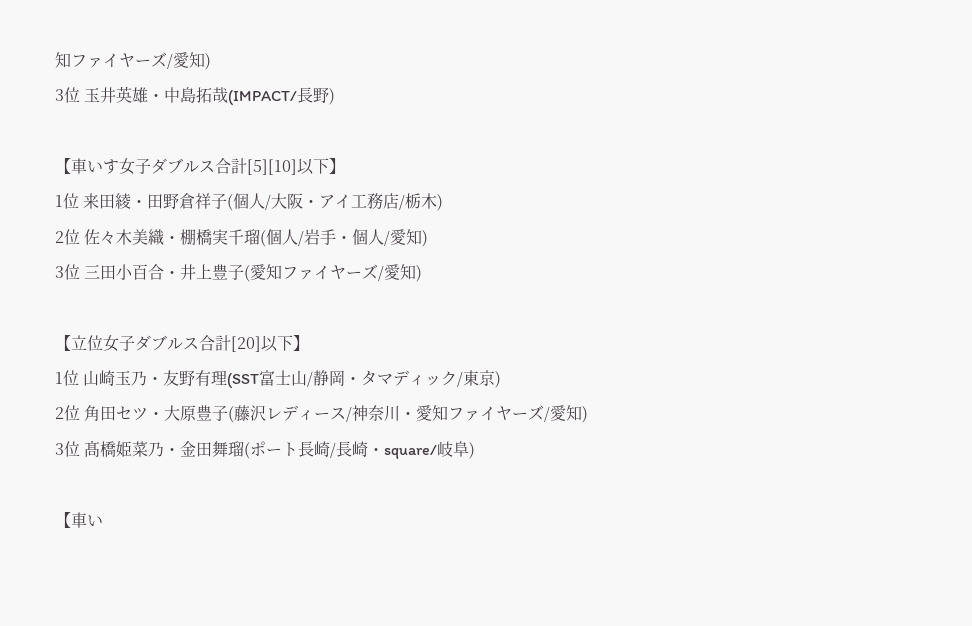知ファイヤーズ/愛知)
3位 玉井英雄・中島拓哉(IMPACT/長野)

【車いす女子ダブルス合計[5][10]以下】
1位 来田綾・田野倉祥子(個人/大阪・アイ工務店/栃木)
2位 佐々木美織・棚橋実千瑠(個人/岩手・個人/愛知)
3位 三田小百合・井上豊子(愛知ファイヤーズ/愛知)

【立位女子ダブルス合計[20]以下】
1位 山崎玉乃・友野有理(SST富士山/静岡・タマディック/東京)
2位 角田セツ・大原豊子(藤沢レディース/神奈川・愛知ファイヤーズ/愛知)
3位 髙橋姫菜乃・金田舞瑠(ポート長崎/長崎・square/岐阜)

【車い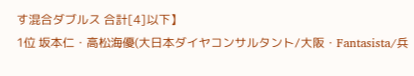す混合ダブルス 合計[4]以下】
1位 坂本仁・高松海優(大日本ダイヤコンサルタント/大阪・Fantasista/兵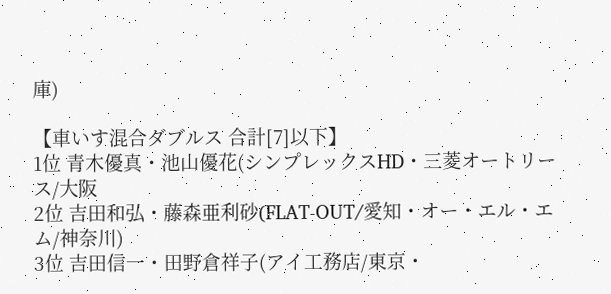庫)

【車いす混合ダブルス 合計[7]以下】
1位 青木優真・池山優花(シンプレックスHD・三菱オートリース/大阪
2位 吉田和弘・藤森亜利砂(FLAT-OUT/愛知・オー・エル・エム/神奈川)
3位 吉田信一・田野倉祥子(アイ工務店/東京・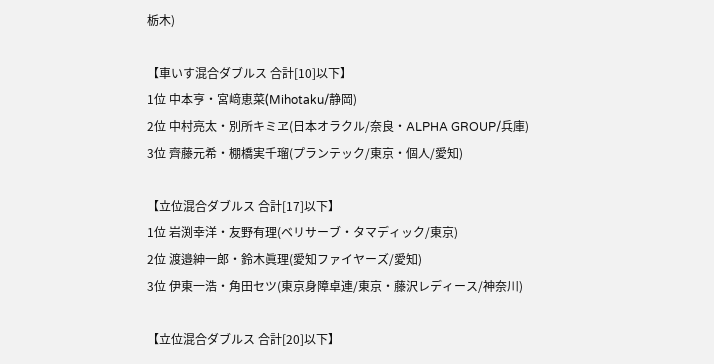栃木)

【車いす混合ダブルス 合計[10]以下】
1位 中本亨・宮﨑恵菜(Mihotaku/静岡)
2位 中村亮太・別所キミヱ(日本オラクル/奈良・ALPHA GROUP/兵庫)
3位 齊藤元希・棚橋実千瑠(プランテック/東京・個人/愛知)

【立位混合ダブルス 合計[17]以下】
1位 岩渕幸洋・友野有理(ベリサーブ・タマディック/東京)
2位 渡邉紳一郎・鈴木眞理(愛知ファイヤーズ/愛知)
3位 伊東一浩・角田セツ(東京身障卓連/東京・藤沢レディース/神奈川)

【立位混合ダブルス 合計[20]以下】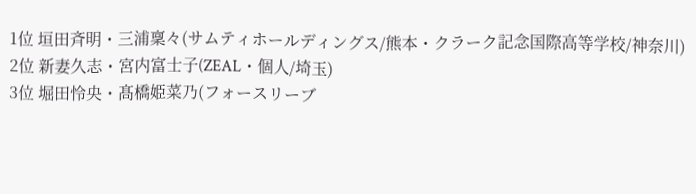1位 垣田斉明・三浦稟々(サムティホールディングス/熊本・クラーク記念国際高等学校/神奈川)
2位 新妻久志・宮内富士子(ZEAL・個人/埼玉)
3位 堀田怜央・髙橋姫菜乃(フォースリーブ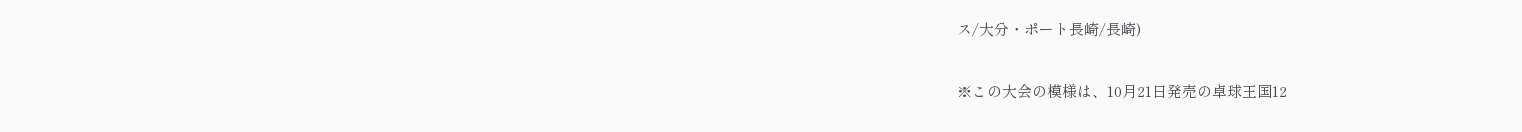ス/大分・ポート長崎/長崎)

※この大会の模様は、10月21日発売の卓球王国12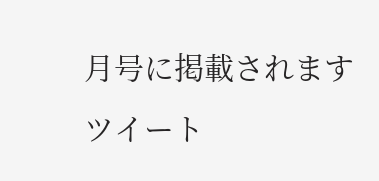月号に掲載されます
ツイート